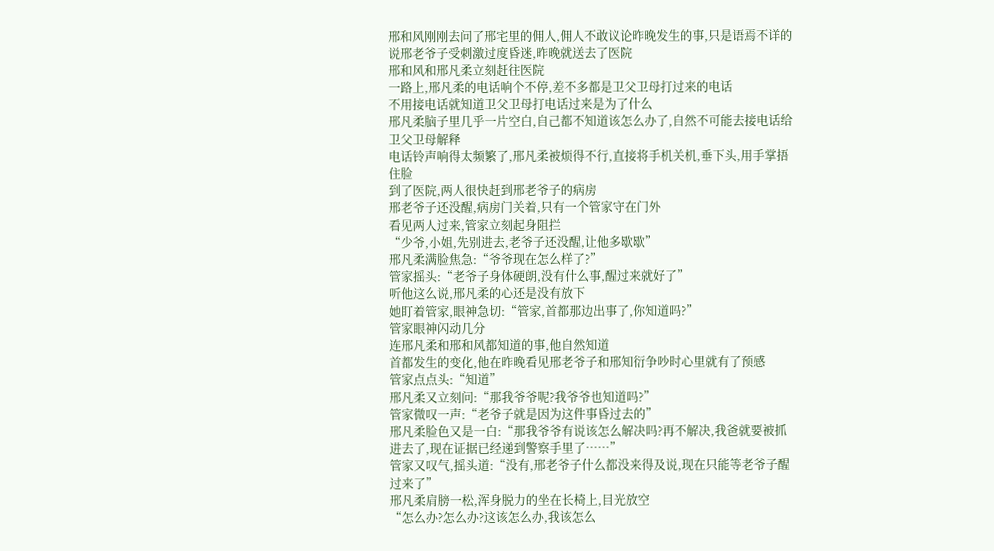邢和风刚刚去问了邢宅里的佣人,佣人不敢议论昨晚发生的事,只是语焉不详的说邢老爷子受刺激过度昏迷,昨晚就送去了医院
邢和风和邢凡柔立刻赶往医院
一路上,邢凡柔的电话响个不停,差不多都是卫父卫母打过来的电话
不用接电话就知道卫父卫母打电话过来是为了什么
邢凡柔脑子里几乎一片空白,自己都不知道该怎么办了,自然不可能去接电话给卫父卫母解释
电话铃声响得太频繁了,邢凡柔被烦得不行,直接将手机关机,垂下头,用手掌捂住脸
到了医院,两人很快赶到邢老爷子的病房
邢老爷子还没醒,病房门关着,只有一个管家守在门外
看见两人过来,管家立刻起身阻拦
“少爷,小姐,先别进去,老爷子还没醒,让他多歇歇”
邢凡柔满脸焦急:“爷爷现在怎么样了?”
管家摇头:“老爷子身体硬朗,没有什么事,醒过来就好了”
听他这么说,邢凡柔的心还是没有放下
她盯着管家,眼神急切:“管家,首都那边出事了,你知道吗?”
管家眼神闪动几分
连邢凡柔和邢和风都知道的事,他自然知道
首都发生的变化,他在昨晚看见邢老爷子和邢知衍争吵时心里就有了预感
管家点点头:“知道”
邢凡柔又立刻问:“那我爷爷呢?我爷爷也知道吗?”
管家微叹一声:“老爷子就是因为这件事昏过去的”
邢凡柔脸色又是一白:“那我爷爷有说该怎么解决吗?再不解决,我爸就要被抓进去了,现在证据已经递到警察手里了……”
管家又叹气,摇头道:“没有,邢老爷子什么都没来得及说,现在只能等老爷子醒过来了”
邢凡柔肩膀一松,浑身脱力的坐在长椅上,目光放空
“怎么办?怎么办?这该怎么办,我该怎么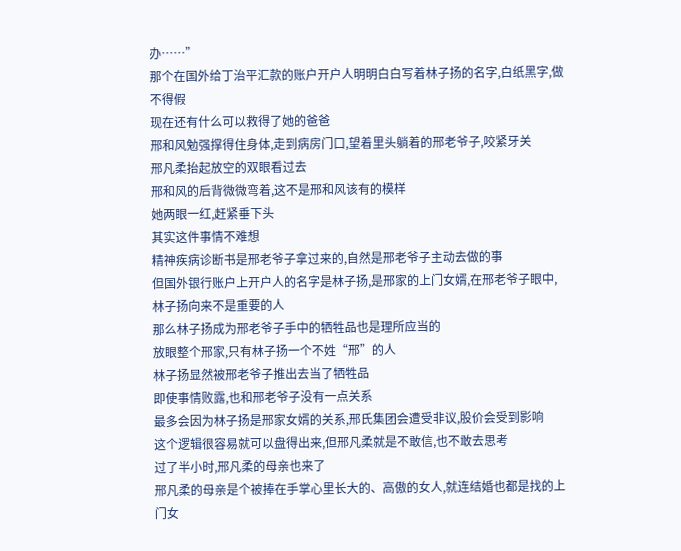办……”
那个在国外给丁治平汇款的账户开户人明明白白写着林子扬的名字,白纸黑字,做不得假
现在还有什么可以救得了她的爸爸
邢和风勉强撑得住身体,走到病房门口,望着里头躺着的邢老爷子,咬紧牙关
邢凡柔抬起放空的双眼看过去
邢和风的后背微微弯着,这不是邢和风该有的模样
她两眼一红,赶紧垂下头
其实这件事情不难想
精神疾病诊断书是邢老爷子拿过来的,自然是邢老爷子主动去做的事
但国外银行账户上开户人的名字是林子扬,是邢家的上门女婿,在邢老爷子眼中,林子扬向来不是重要的人
那么林子扬成为邢老爷子手中的牺牲品也是理所应当的
放眼整个邢家,只有林子扬一个不姓“邢”的人
林子扬显然被邢老爷子推出去当了牺牲品
即使事情败露,也和邢老爷子没有一点关系
最多会因为林子扬是邢家女婿的关系,邢氏集团会遭受非议,股价会受到影响
这个逻辑很容易就可以盘得出来,但邢凡柔就是不敢信,也不敢去思考
过了半小时,邢凡柔的母亲也来了
邢凡柔的母亲是个被捧在手掌心里长大的、高傲的女人,就连结婚也都是找的上门女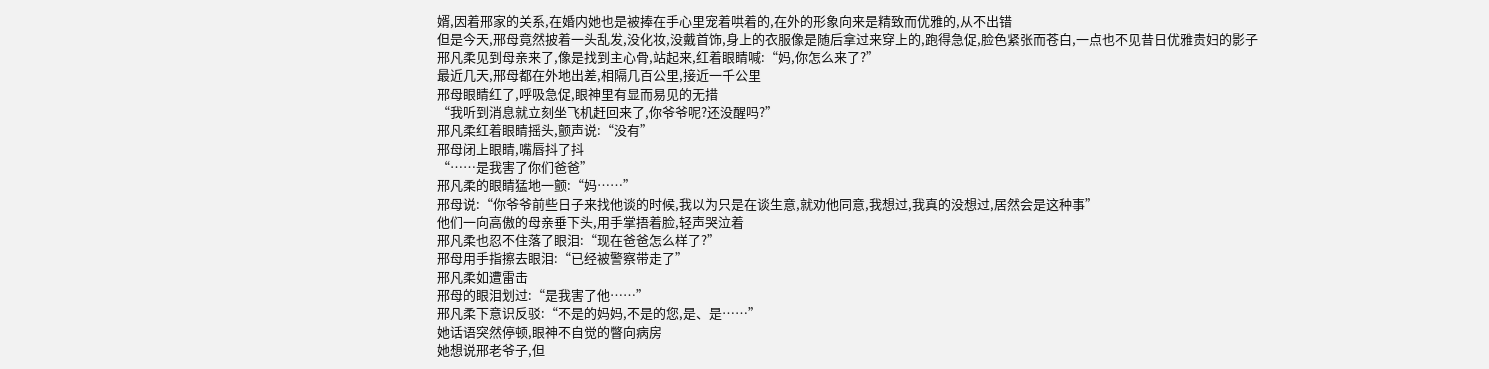婿,因着邢家的关系,在婚内她也是被捧在手心里宠着哄着的,在外的形象向来是精致而优雅的,从不出错
但是今天,邢母竟然披着一头乱发,没化妆,没戴首饰,身上的衣服像是随后拿过来穿上的,跑得急促,脸色紧张而苍白,一点也不见昔日优雅贵妇的影子
邢凡柔见到母亲来了,像是找到主心骨,站起来,红着眼睛喊:“妈,你怎么来了?”
最近几天,邢母都在外地出差,相隔几百公里,接近一千公里
邢母眼睛红了,呼吸急促,眼神里有显而易见的无措
“我听到消息就立刻坐飞机赶回来了,你爷爷呢?还没醒吗?”
邢凡柔红着眼睛摇头,颤声说:“没有”
邢母闭上眼睛,嘴唇抖了抖
“……是我害了你们爸爸”
邢凡柔的眼睛猛地一颤:“妈……”
邢母说:“你爷爷前些日子来找他谈的时候,我以为只是在谈生意,就劝他同意,我想过,我真的没想过,居然会是这种事”
他们一向高傲的母亲垂下头,用手掌捂着脸,轻声哭泣着
邢凡柔也忍不住落了眼泪:“现在爸爸怎么样了?”
邢母用手指擦去眼泪:“已经被警察带走了”
邢凡柔如遭雷击
邢母的眼泪划过:“是我害了他……”
邢凡柔下意识反驳:“不是的妈妈,不是的您,是、是……”
她话语突然停顿,眼神不自觉的瞥向病房
她想说邢老爷子,但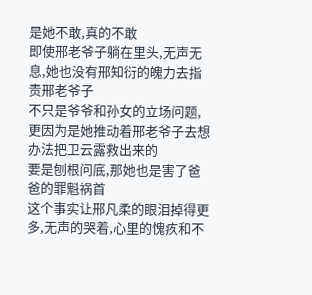是她不敢,真的不敢
即使邢老爷子躺在里头,无声无息,她也没有邢知衍的魄力去指责邢老爷子
不只是爷爷和孙女的立场问题,更因为是她推动着邢老爷子去想办法把卫云露救出来的
要是刨根问底,那她也是害了爸爸的罪魁祸首
这个事实让邢凡柔的眼泪掉得更多,无声的哭着,心里的愧疚和不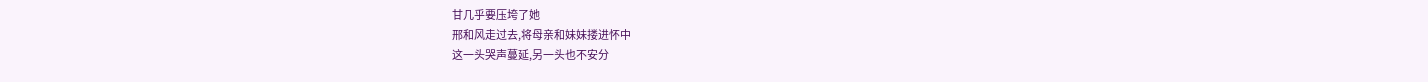甘几乎要压垮了她
邢和风走过去,将母亲和妹妹搂进怀中
这一头哭声蔓延,另一头也不安分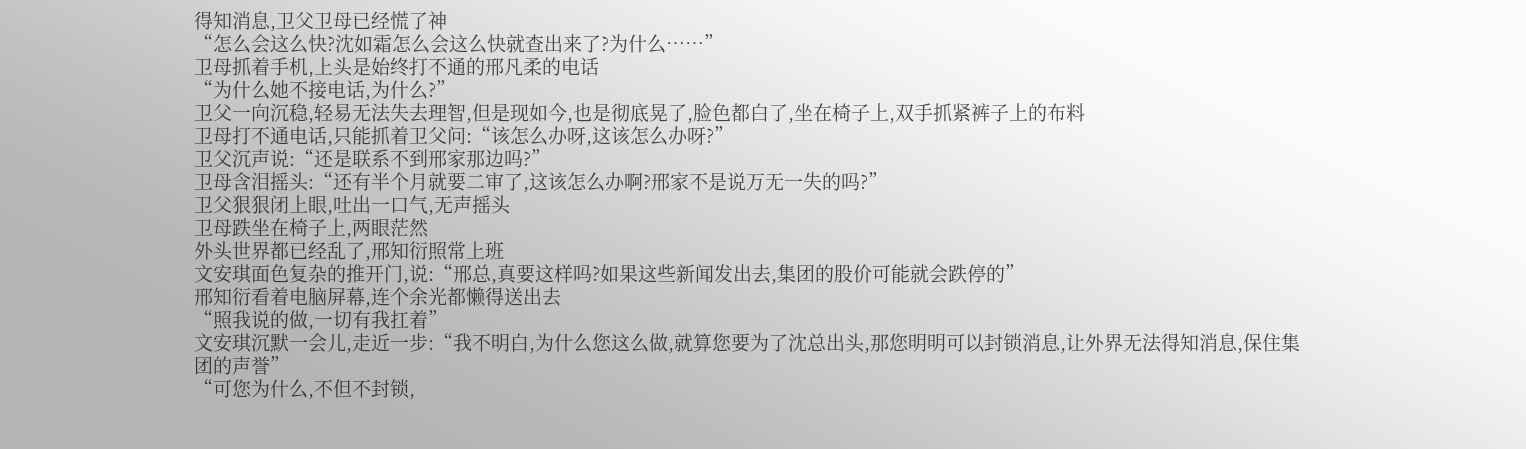得知消息,卫父卫母已经慌了神
“怎么会这么快?沈如霜怎么会这么快就查出来了?为什么……”
卫母抓着手机,上头是始终打不通的邢凡柔的电话
“为什么她不接电话,为什么?”
卫父一向沉稳,轻易无法失去理智,但是现如今,也是彻底晃了,脸色都白了,坐在椅子上,双手抓紧裤子上的布料
卫母打不通电话,只能抓着卫父问:“该怎么办呀,这该怎么办呀?”
卫父沉声说:“还是联系不到邢家那边吗?”
卫母含泪摇头:“还有半个月就要二审了,这该怎么办啊?邢家不是说万无一失的吗?”
卫父狠狠闭上眼,吐出一口气,无声摇头
卫母跌坐在椅子上,两眼茫然
外头世界都已经乱了,邢知衍照常上班
文安琪面色复杂的推开门,说:“邢总,真要这样吗?如果这些新闻发出去,集团的股价可能就会跌停的”
邢知衍看着电脑屏幕,连个余光都懒得送出去
“照我说的做,一切有我扛着”
文安琪沉默一会儿,走近一步:“我不明白,为什么您这么做,就算您要为了沈总出头,那您明明可以封锁消息,让外界无法得知消息,保住集团的声誉”
“可您为什么,不但不封锁,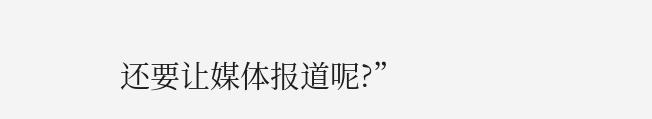还要让媒体报道呢?”